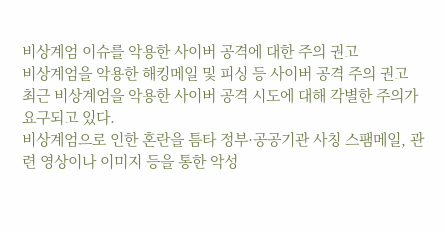비상계엄 이슈를 악용한 사이버 공격에 대한 주의 권고
비상계엄을 악용한 해킹메일 및 피싱 등 사이버 공격 주의 권고
최근 비상계엄을 악용한 사이버 공격 시도에 대해 각별한 주의가 요구되고 있다.
비상계엄으로 인한 혼란을 틈타 정부·공공기관 사칭 스팸메일, 관련 영상이나 이미지 등을 통한 악성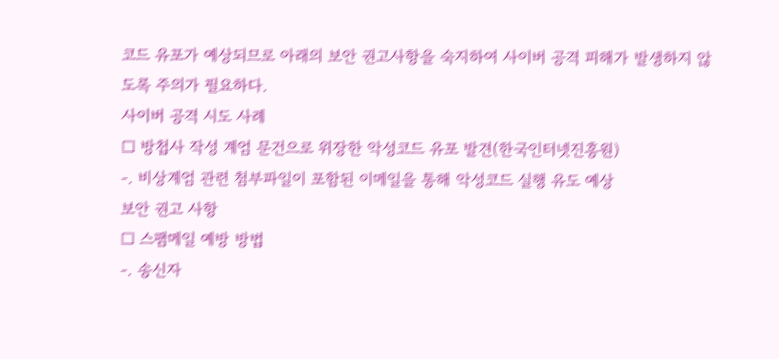코드 유포가 예상되므로 아래의 보안 권고사항을 숙지하여 사이버 공격 피해가 발생하지 않도록 주의가 필요하다.
사이버 공격 시도 사례
□ 방첩사 작성 계엄 문건으로 위장한 악성코드 유포 발견(한국인터넷진흥원)
-. 비상계엄 관련 첨부파일이 포함된 이메일을 통해 악성코드 실행 유도 예상
보안 권고 사항
□ 스팸메일 예방 방법
-. 송신자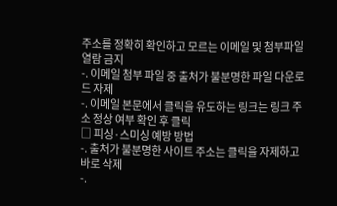주소를 정확히 확인하고 모르는 이메일 및 첨부파일 열람 금지
-. 이메일 첨부 파일 중 출처가 불분명한 파일 다운로드 자제
-. 이메일 본문에서 클릭을 유도하는 링크는 링크 주소 정상 여부 확인 후 클릭
□ 피싱·스미싱 예방 방법
-. 출처가 불분명한 사이트 주소는 클릭을 자제하고 바로 삭제
-.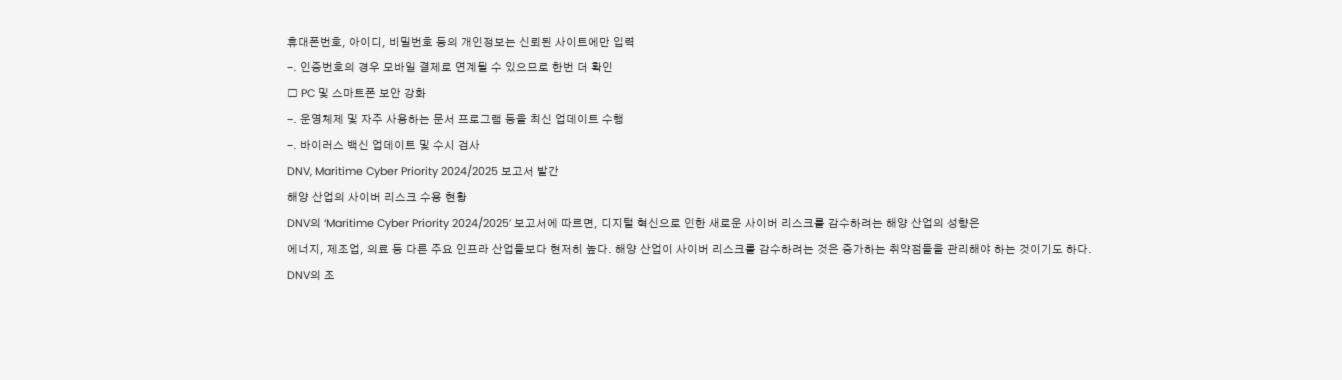휴대폰번호, 아이디, 비밀번호 등의 개인정보는 신뢰된 사이트에만 입력
-. 인증번호의 경우 모바일 결제로 연계될 수 있으므로 한번 더 확인
□ PC 및 스마트폰 보안 강화
-. 운영체제 및 자주 사용하는 문서 프로그램 등을 최신 업데이트 수행
-. 바이러스 백신 업데이트 및 수시 검사
DNV, Maritime Cyber Priority 2024/2025 보고서 발간
해양 산업의 사이버 리스크 수용 현황
DNV의 ‘Maritime Cyber Priority 2024/2025’ 보고서에 따르면, 디지털 혁신으로 인한 새로운 사이버 리스크를 감수하려는 해양 산업의 성향은
에너지, 제조업, 의료 등 다른 주요 인프라 산업들보다 현저히 높다. 해양 산업이 사이버 리스크를 감수하려는 것은 증가하는 취약점들을 관리해야 하는 것이기도 하다.
DNV의 조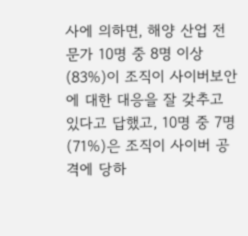사에 의하면, 해양 산업 전문가 10명 중 8명 이상(83%)이 조직이 사이버보안에 대한 대응을 잘 갖추고 있다고 답했고, 10명 중 7명(71%)은 조직이 사이버 공격에 당하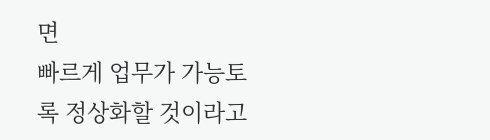면
빠르게 업무가 가능토록 정상화할 것이라고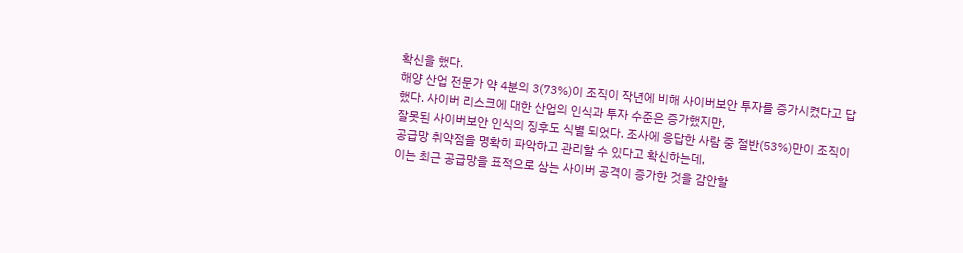확신을 했다.
해양 산업 전문가 약 4분의 3(73%)이 조직이 작년에 비해 사이버보안 투자를 증가시켰다고 답했다. 사이버 리스크에 대한 산업의 인식과 투자 수준은 증가했지만,
잘못된 사이버보안 인식의 징후도 식별 되었다. 조사에 응답한 사람 중 절반(53%)만이 조직이 공급망 취약점을 명확히 파악하고 관리할 수 있다고 확신하는데,
이는 최근 공급망을 표적으로 삼는 사이버 공격이 증가한 것을 감안할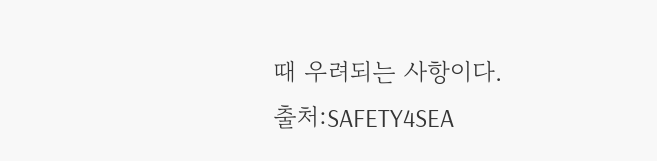때 우려되는 사항이다.
출처:SAFETY4SEA